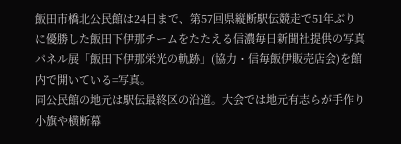飯田市橋北公民館は24日まで、第57回県縦断駅伝競走で51年ぶりに優勝した飯田下伊那チームをたたえる信濃毎日新聞社提供の写真パネル展「飯田下伊那栄光の軌跡」(協力・信毎飯伊販売店会)を館内で開いている=写真。
同公民館の地元は駅伝最終区の沿道。大会では地元有志らが手作り小旗や横断幕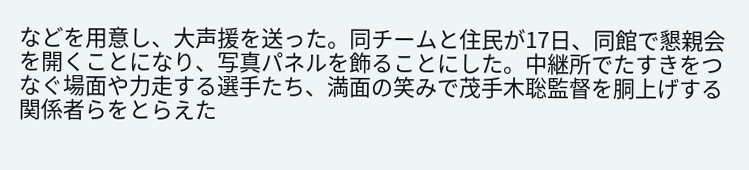などを用意し、大声援を送った。同チームと住民が17日、同館で懇親会を開くことになり、写真パネルを飾ることにした。中継所でたすきをつなぐ場面や力走する選手たち、満面の笑みで茂手木聡監督を胴上げする関係者らをとらえた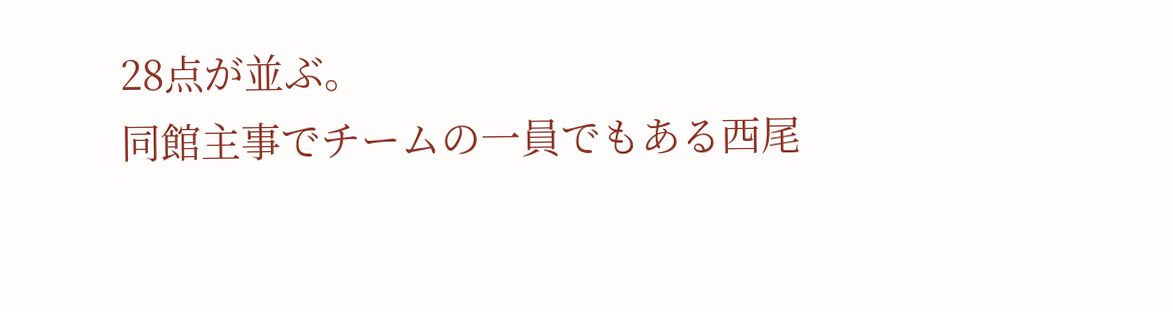28点が並ぶ。
同館主事でチームの一員でもある西尾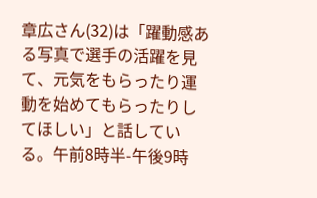章広さん(32)は「躍動感ある写真で選手の活躍を見て、元気をもらったり運動を始めてもらったりしてほしい」と話している。午前8時半-午後9時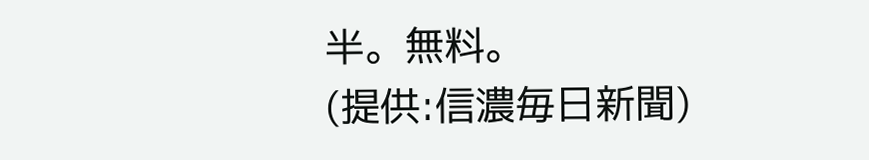半。無料。
(提供:信濃毎日新聞)